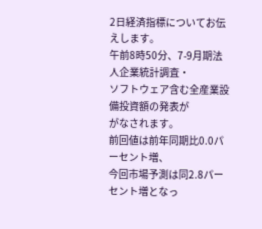2日経済指標についてお伝えします。
午前8時50分、7-9月期法人企業統計調査・
ソフトウェア含む全産業設備投資額の発表が
がなされます。
前回値は前年同期比0.0パーセント増、
今回市場予測は同2.8パーセント増となっ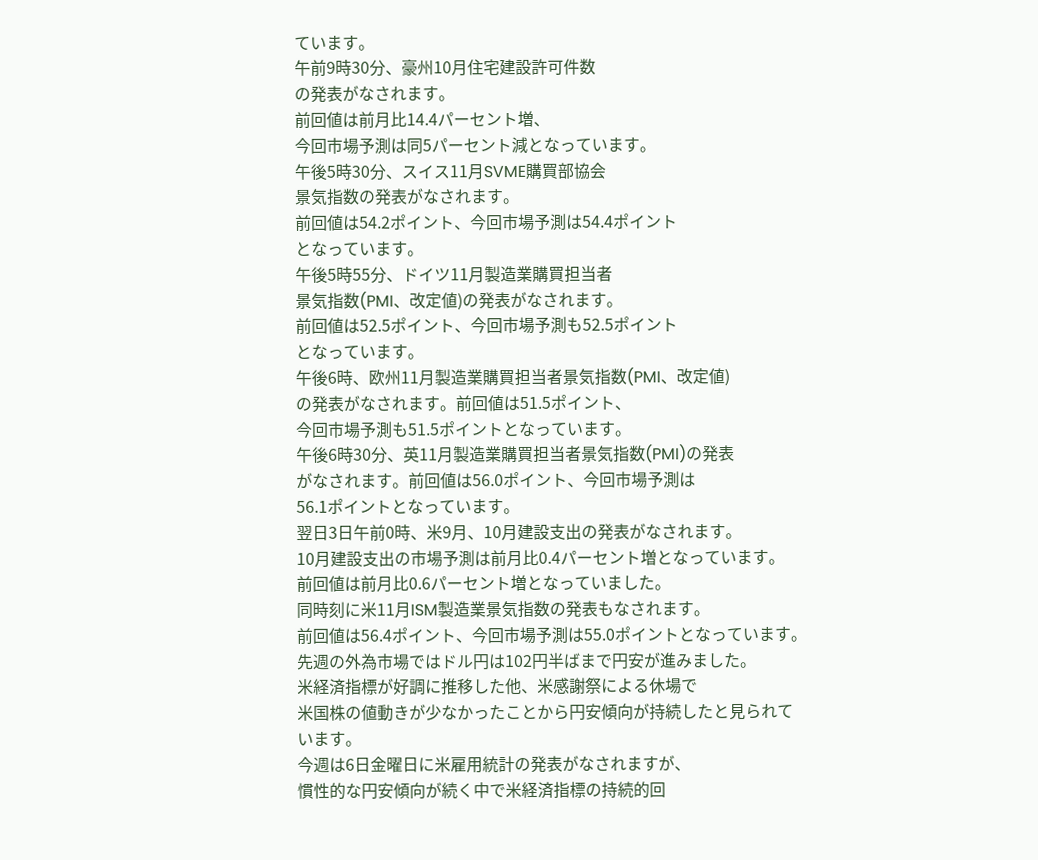ています。
午前9時30分、豪州10月住宅建設許可件数
の発表がなされます。
前回値は前月比14.4パーセント増、
今回市場予測は同5パーセント減となっています。
午後5時30分、スイス11月SVME購買部協会
景気指数の発表がなされます。
前回値は54.2ポイント、今回市場予測は54.4ポイント
となっています。
午後5時55分、ドイツ11月製造業購買担当者
景気指数(PMI、改定値)の発表がなされます。
前回値は52.5ポイント、今回市場予測も52.5ポイント
となっています。
午後6時、欧州11月製造業購買担当者景気指数(PMI、改定値)
の発表がなされます。前回値は51.5ポイント、
今回市場予測も51.5ポイントとなっています。
午後6時30分、英11月製造業購買担当者景気指数(PMI)の発表
がなされます。前回値は56.0ポイント、今回市場予測は
56.1ポイントとなっています。
翌日3日午前0時、米9月、10月建設支出の発表がなされます。
10月建設支出の市場予測は前月比0.4パーセント増となっています。
前回値は前月比0.6パーセント増となっていました。
同時刻に米11月ISM製造業景気指数の発表もなされます。
前回値は56.4ポイント、今回市場予測は55.0ポイントとなっています。
先週の外為市場ではドル円は102円半ばまで円安が進みました。
米経済指標が好調に推移した他、米感謝祭による休場で
米国株の値動きが少なかったことから円安傾向が持続したと見られて
います。
今週は6日金曜日に米雇用統計の発表がなされますが、
慣性的な円安傾向が続く中で米経済指標の持続的回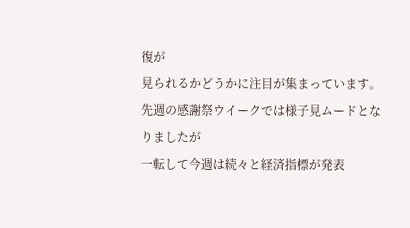復が
見られるかどうかに注目が集まっています。
先週の感謝祭ウイークでは様子見ムードとなりましたが
一転して今週は続々と経済指標が発表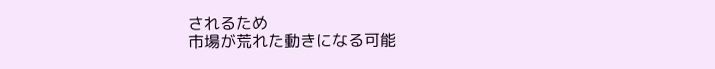されるため
市場が荒れた動きになる可能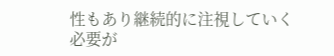性もあり継続的に注視していく
必要が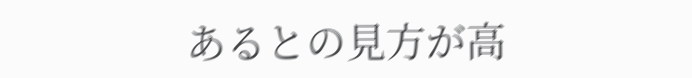あるとの見方が高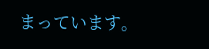まっています。